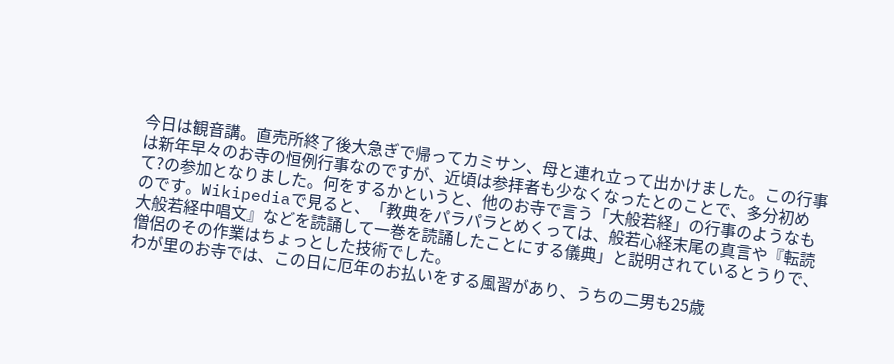今日は観音講。直売所終了後大急ぎで帰ってカミサン、母と連れ立って出かけました。この行事は新年早々のお寺の恒例行事なのですが、近頃は参拝者も少なくなったとのことで、多分初めて?の参加となりました。何をするかというと、他のお寺で言う「大般若経」の行事のようなものです。Wikipediaで見ると、「教典をパラパラとめくっては、般若心経末尾の真言や『転読大般若経中唱文』などを読誦して一巻を読誦したことにする儀典」と説明されているとうりで、僧侶のその作業はちょっとした技術でした。
わが里のお寺では、この日に厄年のお払いをする風習があり、うちの二男も25歳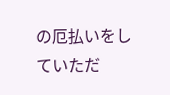の厄払いをしていただ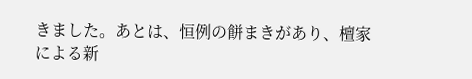きました。あとは、恒例の餅まきがあり、檀家による新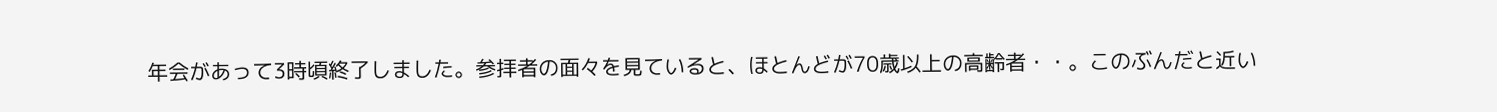年会があって3時頃終了しました。参拝者の面々を見ていると、ほとんどが70歳以上の高齢者・・。このぶんだと近い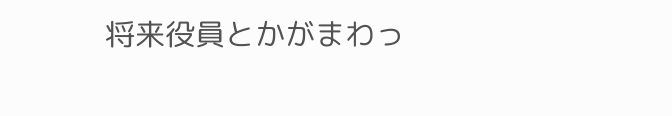将来役員とかがまわっ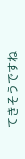てきそうですね